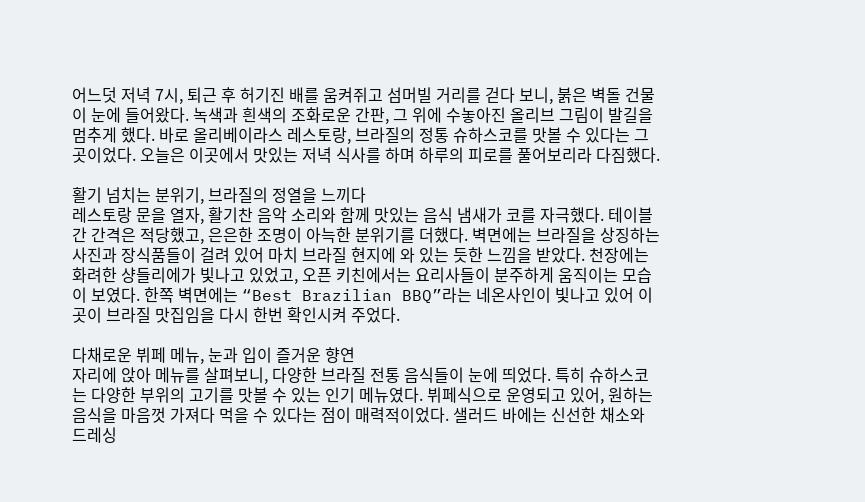어느덧 저녁 7시, 퇴근 후 허기진 배를 움켜쥐고 섬머빌 거리를 걷다 보니, 붉은 벽돌 건물이 눈에 들어왔다. 녹색과 흰색의 조화로운 간판, 그 위에 수놓아진 올리브 그림이 발길을 멈추게 했다. 바로 올리베이라스 레스토랑, 브라질의 정통 슈하스코를 맛볼 수 있다는 그곳이었다. 오늘은 이곳에서 맛있는 저녁 식사를 하며 하루의 피로를 풀어보리라 다짐했다.

활기 넘치는 분위기, 브라질의 정열을 느끼다
레스토랑 문을 열자, 활기찬 음악 소리와 함께 맛있는 음식 냄새가 코를 자극했다. 테이블 간 간격은 적당했고, 은은한 조명이 아늑한 분위기를 더했다. 벽면에는 브라질을 상징하는 사진과 장식품들이 걸려 있어 마치 브라질 현지에 와 있는 듯한 느낌을 받았다. 천장에는 화려한 샹들리에가 빛나고 있었고, 오픈 키친에서는 요리사들이 분주하게 움직이는 모습이 보였다. 한쪽 벽면에는 “Best Brazilian BBQ”라는 네온사인이 빛나고 있어 이곳이 브라질 맛집임을 다시 한번 확인시켜 주었다.

다채로운 뷔페 메뉴, 눈과 입이 즐거운 향연
자리에 앉아 메뉴를 살펴보니, 다양한 브라질 전통 음식들이 눈에 띄었다. 특히 슈하스코는 다양한 부위의 고기를 맛볼 수 있는 인기 메뉴였다. 뷔페식으로 운영되고 있어, 원하는 음식을 마음껏 가져다 먹을 수 있다는 점이 매력적이었다. 샐러드 바에는 신선한 채소와 드레싱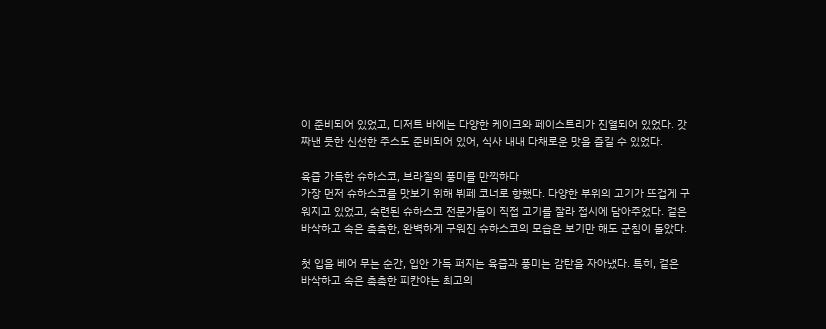이 준비되어 있었고, 디저트 바에는 다양한 케이크와 페이스트리가 진열되어 있었다. 갓 짜낸 듯한 신선한 주스도 준비되어 있어, 식사 내내 다채로운 맛을 즐길 수 있었다.

육즙 가득한 슈하스코, 브라질의 풍미를 만끽하다
가장 먼저 슈하스코를 맛보기 위해 뷔페 코너로 향했다. 다양한 부위의 고기가 뜨겁게 구워지고 있었고, 숙련된 슈하스코 전문가들이 직접 고기를 잘라 접시에 담아주었다. 겉은 바삭하고 속은 촉촉한, 완벽하게 구워진 슈하스코의 모습은 보기만 해도 군침이 돌았다.

첫 입을 베어 무는 순간, 입안 가득 퍼지는 육즙과 풍미는 감탄을 자아냈다. 특히, 겉은 바삭하고 속은 촉촉한 피칸야는 최고의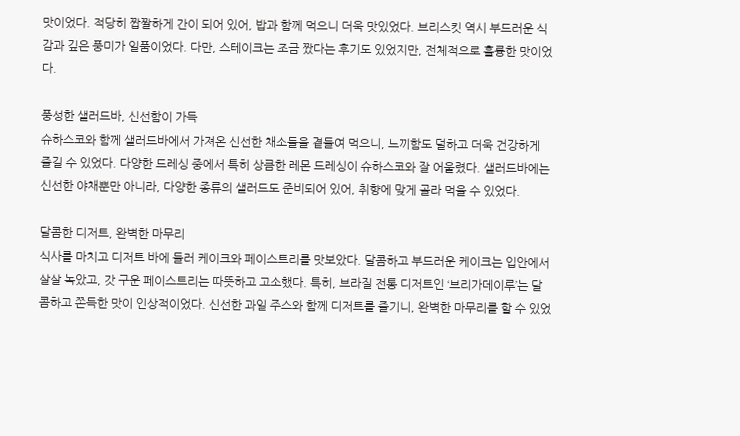맛이었다. 적당히 짭짤하게 간이 되어 있어, 밥과 함께 먹으니 더욱 맛있었다. 브리스킷 역시 부드러운 식감과 깊은 풍미가 일품이었다. 다만, 스테이크는 조금 짰다는 후기도 있었지만, 전체적으로 훌륭한 맛이었다.

풍성한 샐러드바, 신선함이 가득
슈하스코와 함께 샐러드바에서 가져온 신선한 채소들을 곁들여 먹으니, 느끼함도 덜하고 더욱 건강하게 즐길 수 있었다. 다양한 드레싱 중에서 특히 상큼한 레몬 드레싱이 슈하스코와 잘 어울렸다. 샐러드바에는 신선한 야채뿐만 아니라, 다양한 종류의 샐러드도 준비되어 있어, 취향에 맞게 골라 먹을 수 있었다.

달콤한 디저트, 완벽한 마무리
식사를 마치고 디저트 바에 들러 케이크와 페이스트리를 맛보았다. 달콤하고 부드러운 케이크는 입안에서 살살 녹았고, 갓 구운 페이스트리는 따뜻하고 고소했다. 특히, 브라질 전통 디저트인 ‘브리가데이루’는 달콤하고 쫀득한 맛이 인상적이었다. 신선한 과일 주스와 함께 디저트를 즐기니, 완벽한 마무리를 할 수 있었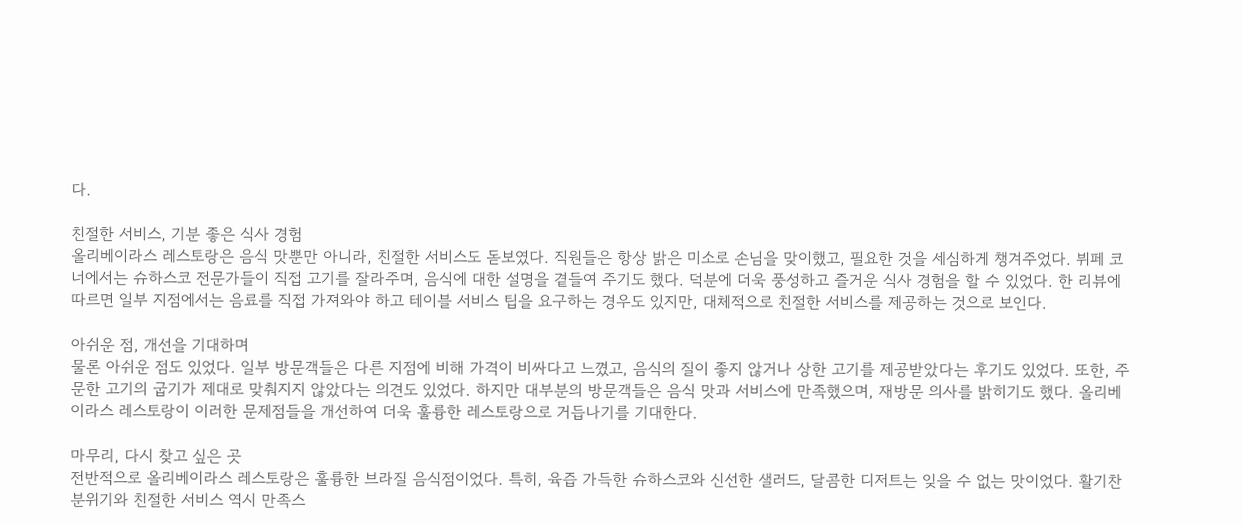다.

친절한 서비스, 기분 좋은 식사 경험
올리베이라스 레스토랑은 음식 맛뿐만 아니라, 친절한 서비스도 돋보였다. 직원들은 항상 밝은 미소로 손님을 맞이했고, 필요한 것을 세심하게 챙겨주었다. 뷔페 코너에서는 슈하스코 전문가들이 직접 고기를 잘라주며, 음식에 대한 설명을 곁들여 주기도 했다. 덕분에 더욱 풍성하고 즐거운 식사 경험을 할 수 있었다. 한 리뷰에 따르면 일부 지점에서는 음료를 직접 가져와야 하고 테이블 서비스 팁을 요구하는 경우도 있지만, 대체적으로 친절한 서비스를 제공하는 것으로 보인다.

아쉬운 점, 개선을 기대하며
물론 아쉬운 점도 있었다. 일부 방문객들은 다른 지점에 비해 가격이 비싸다고 느꼈고, 음식의 질이 좋지 않거나 상한 고기를 제공받았다는 후기도 있었다. 또한, 주문한 고기의 굽기가 제대로 맞춰지지 않았다는 의견도 있었다. 하지만 대부분의 방문객들은 음식 맛과 서비스에 만족했으며, 재방문 의사를 밝히기도 했다. 올리베이라스 레스토랑이 이러한 문제점들을 개선하여 더욱 훌륭한 레스토랑으로 거듭나기를 기대한다.

마무리, 다시 찾고 싶은 곳
전반적으로 올리베이라스 레스토랑은 훌륭한 브라질 음식점이었다. 특히, 육즙 가득한 슈하스코와 신선한 샐러드, 달콤한 디저트는 잊을 수 없는 맛이었다. 활기찬 분위기와 친절한 서비스 역시 만족스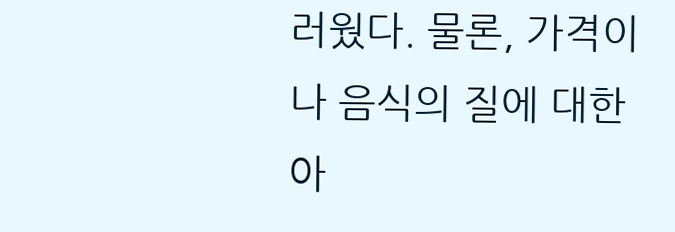러웠다. 물론, 가격이나 음식의 질에 대한 아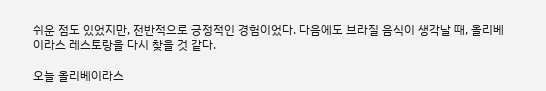쉬운 점도 있었지만, 전반적으로 긍정적인 경험이었다. 다음에도 브라질 음식이 생각날 때, 올리베이라스 레스토랑을 다시 찾을 것 같다.

오늘 올리베이라스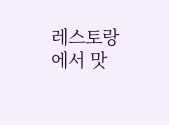레스토랑에서 맛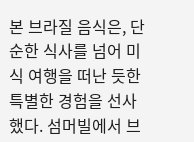본 브라질 음식은, 단순한 식사를 넘어 미식 여행을 떠난 듯한 특별한 경험을 선사했다. 섬머빌에서 브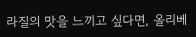라질의 맛을 느끼고 싶다면, 올리베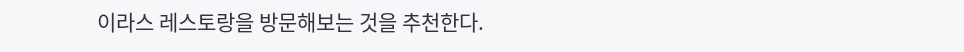이라스 레스토랑을 방문해보는 것을 추천한다.